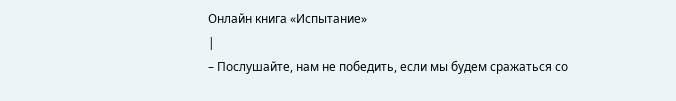Онлайн книга «Испытание»
|
– Послушайте, нам не победить, если мы будем сражаться со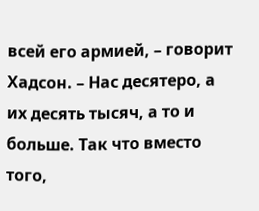всей его армией, – говорит Хадсон. – Нас десятеро, а их десять тысяч, а то и больше. Так что вместо того,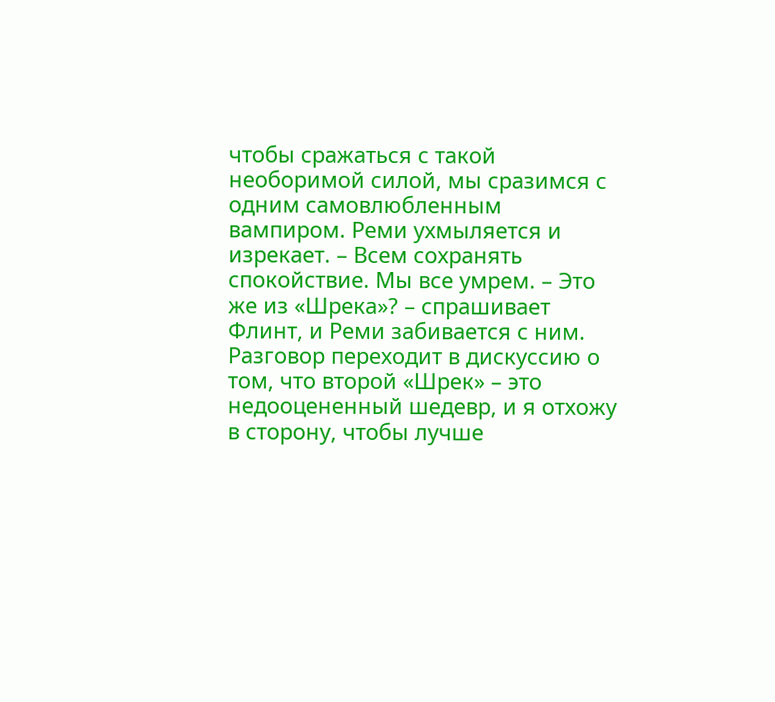чтобы сражаться с такой необоримой силой, мы сразимся с одним самовлюбленным вампиром. Реми ухмыляется и изрекает. – Всем сохранять спокойствие. Мы все умрем. – Это же из «Шрека»? – спрашивает Флинт, и Реми забивается с ним. Разговор переходит в дискуссию о том, что второй «Шрек» – это недооцененный шедевр, и я отхожу в сторону, чтобы лучше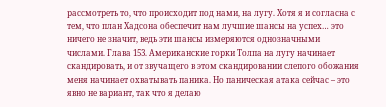рассмотреть то, что происходит под нами, на лугу. Хотя я и согласна с тем, что план Хадсона обеспечит нам лучшие шансы на успех… это ничего не значит, ведь эти шансы измеряются однозначными числами. Глава 153. Американские горки Толпа на лугу начинает скандировать, и от звучащего в этом скандировании слепого обожания меня начинает охватывать паника. Но паническая атака сейчас – это явно не вариант, так что я делаю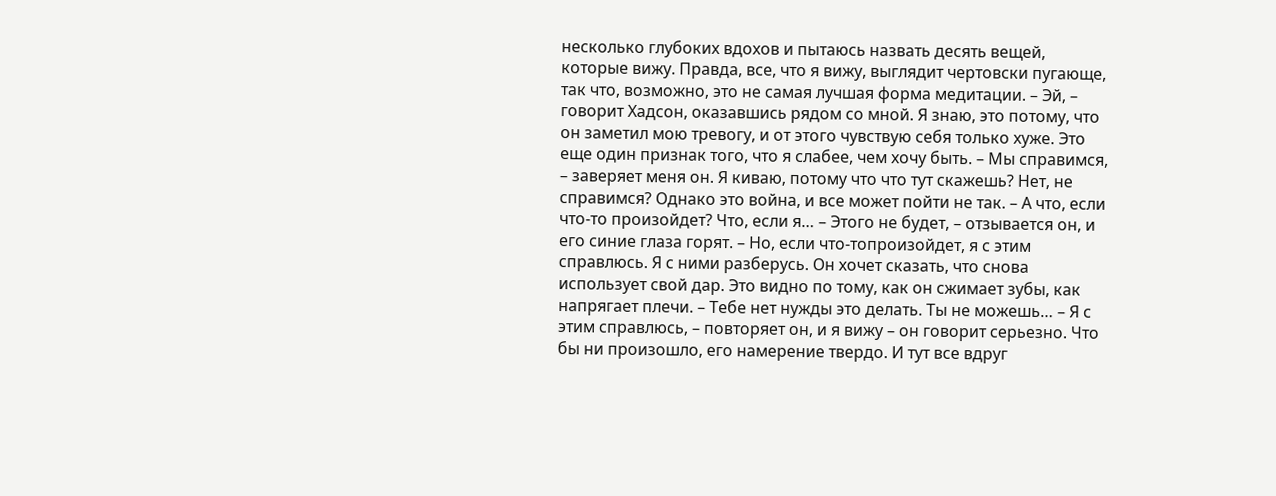несколько глубоких вдохов и пытаюсь назвать десять вещей, которые вижу. Правда, все, что я вижу, выглядит чертовски пугающе, так что, возможно, это не самая лучшая форма медитации. – Эй, – говорит Хадсон, оказавшись рядом со мной. Я знаю, это потому, что он заметил мою тревогу, и от этого чувствую себя только хуже. Это еще один признак того, что я слабее, чем хочу быть. – Мы справимся, – заверяет меня он. Я киваю, потому что что тут скажешь? Нет, не справимся? Однако это война, и все может пойти не так. – А что, если что-то произойдет? Что, если я… – Этого не будет, – отзывается он, и его синие глаза горят. – Но, если что-топроизойдет, я с этим справлюсь. Я с ними разберусь. Он хочет сказать, что снова использует свой дар. Это видно по тому, как он сжимает зубы, как напрягает плечи. – Тебе нет нужды это делать. Ты не можешь… – Я с этим справлюсь, – повторяет он, и я вижу – он говорит серьезно. Что бы ни произошло, его намерение твердо. И тут все вдруг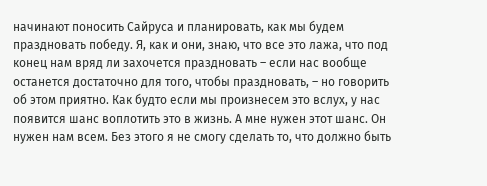начинают поносить Сайруса и планировать, как мы будем праздновать победу. Я, как и они, знаю, что все это лажа, что под конец нам вряд ли захочется праздновать – если нас вообще останется достаточно для того, чтобы праздновать, – но говорить об этом приятно. Как будто если мы произнесем это вслух, у нас появится шанс воплотить это в жизнь. А мне нужен этот шанс. Он нужен нам всем. Без этого я не смогу сделать то, что должно быть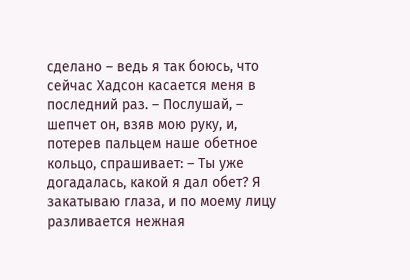сделано – ведь я так боюсь, что сейчас Хадсон касается меня в последний раз. – Послушай, – шепчет он, взяв мою руку, и, потерев пальцем наше обетное кольцо, спрашивает: – Ты уже догадалась, какой я дал обет? Я закатываю глаза, и по моему лицу разливается нежная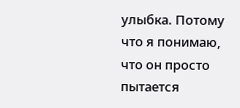улыбка. Потому что я понимаю, что он просто пытается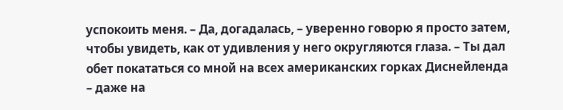успокоить меня. – Да, догадалась, – уверенно говорю я просто затем, чтобы увидеть, как от удивления у него округляются глаза. – Ты дал обет покататься со мной на всех американских горках Диснейленда – даже на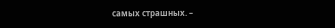самых страшных. –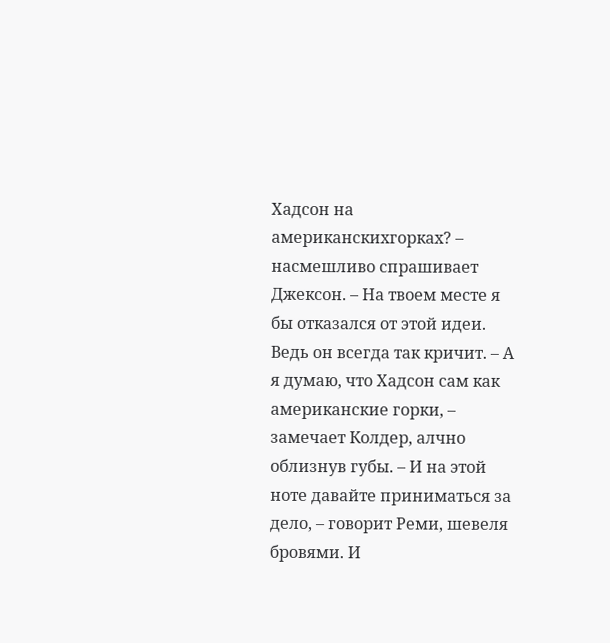Хадсон на американскихгорках? – насмешливо спрашивает Джексон. – На твоем месте я бы отказался от этой идеи. Ведь он всегда так кричит. – А я думаю, что Хадсон сам как американские горки, – замечает Колдер, алчно облизнув губы. – И на этой ноте давайте приниматься за дело, – говорит Реми, шевеля бровями. И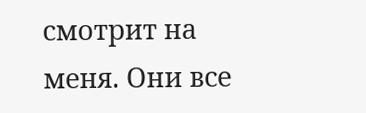смотрит на меня. Они все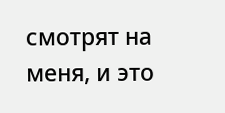смотрят на меня, и это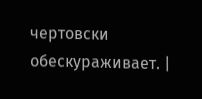чертовски обескураживает. |